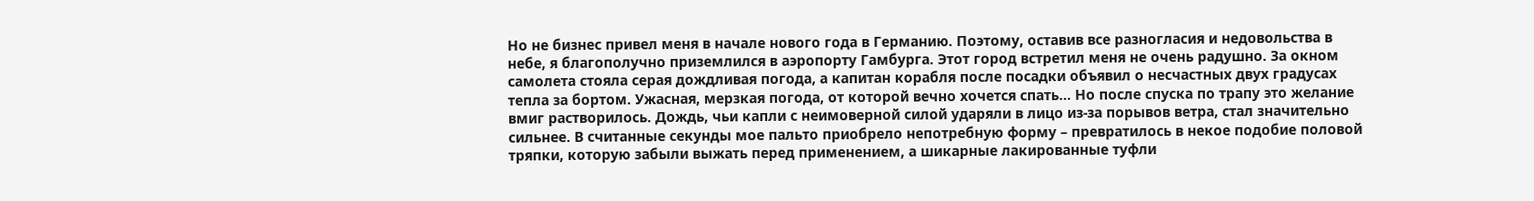Но не бизнес привел меня в начале нового года в Германию. Поэтому, оставив все разногласия и недовольства в небе, я благополучно приземлился в аэропорту Гамбурга. Этот город встретил меня не очень радушно. За окном самолета стояла серая дождливая погода, а капитан корабля после посадки объявил о несчастных двух градусах тепла за бортом. Ужасная, мерзкая погода, от которой вечно хочется спать… Но после спуска по трапу это желание вмиг растворилось. Дождь, чьи капли с неимоверной силой ударяли в лицо из-за порывов ветра, стал значительно сильнее. В считанные секунды мое пальто приобрело непотребную форму – превратилось в некое подобие половой тряпки, которую забыли выжать перед применением, а шикарные лакированные туфли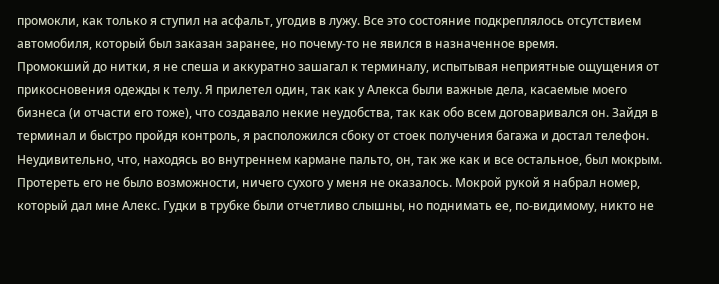промокли, как только я ступил на асфальт, угодив в лужу. Все это состояние подкреплялось отсутствием автомобиля, который был заказан заранее, но почему-то не явился в назначенное время.
Промокший до нитки, я не спеша и аккуратно зашагал к терминалу, испытывая неприятные ощущения от прикосновения одежды к телу. Я прилетел один, так как у Алекса были важные дела, касаемые моего бизнеса (и отчасти его тоже), что создавало некие неудобства, так как обо всем договаривался он. Зайдя в терминал и быстро пройдя контроль, я расположился сбоку от стоек получения багажа и достал телефон. Неудивительно, что, находясь во внутреннем кармане пальто, он, так же как и все остальное, был мокрым. Протереть его не было возможности, ничего сухого у меня не оказалось. Мокрой рукой я набрал номер, который дал мне Алекс. Гудки в трубке были отчетливо слышны, но поднимать ее, по-видимому, никто не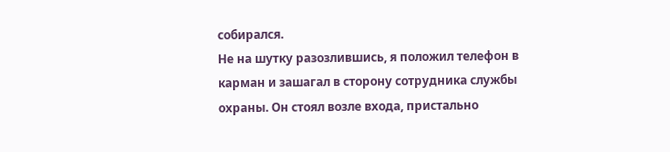собирался.
Не на шутку разозлившись, я положил телефон в карман и зашагал в сторону сотрудника службы охраны. Он стоял возле входа, пристально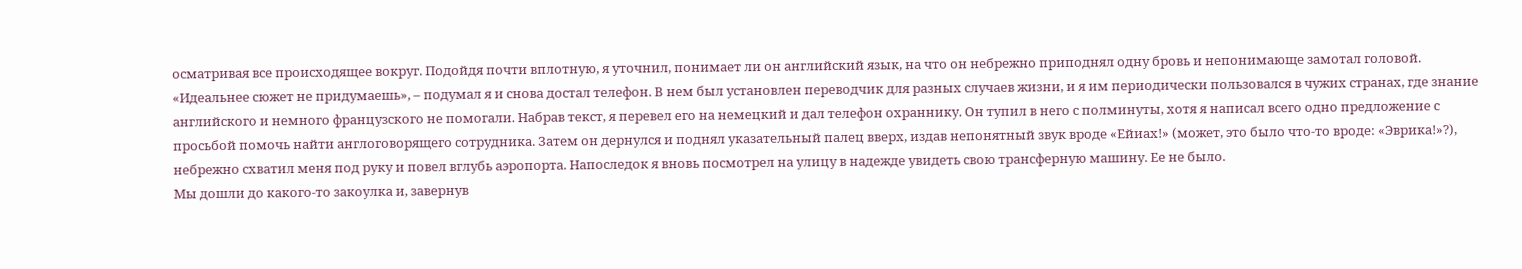осматривая все происходящее вокруг. Подойдя почти вплотную, я уточнил, понимает ли он английский язык, на что он небрежно приподнял одну бровь и непонимающе замотал головой. «Идеальнее сюжет не придумаешь», – подумал я и снова достал телефон. В нем был установлен переводчик для разных случаев жизни, и я им периодически пользовался в чужих странах, где знание английского и немного французского не помогали. Набрав текст, я перевел его на немецкий и дал телефон охраннику. Он тупил в него с полминуты, хотя я написал всего одно предложение с просьбой помочь найти англоговорящего сотрудника. Затем он дернулся и поднял указательный палец вверх, издав непонятный звук вроде «Ейиах!» (может, это было что-то вроде: «Эврика!»?), небрежно схватил меня под руку и повел вглубь аэропорта. Напоследок я вновь посмотрел на улицу в надежде увидеть свою трансферную машину. Ее не было.
Мы дошли до какого-то закоулка и, завернув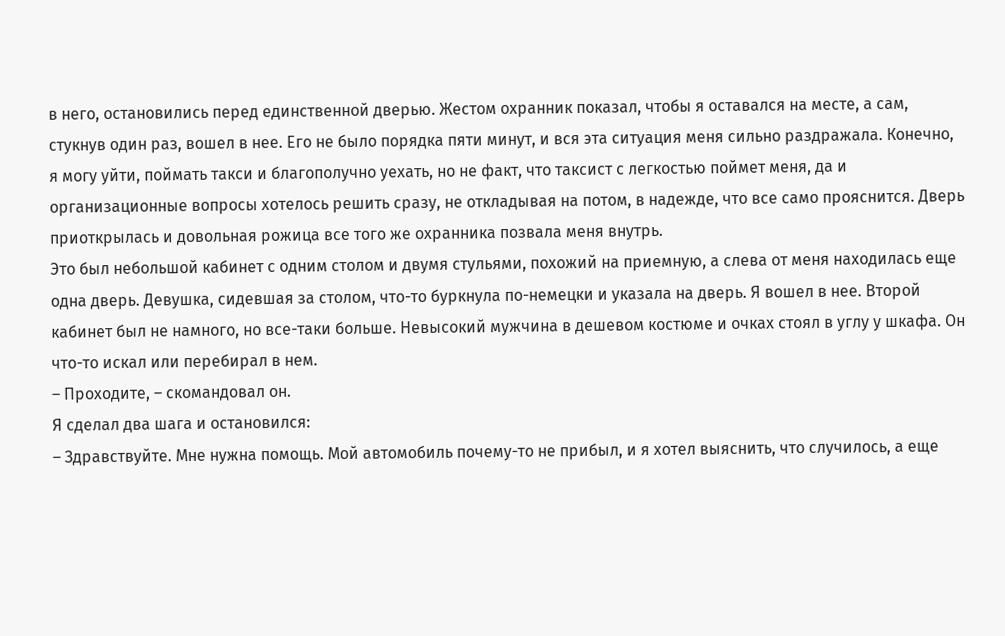в него, остановились перед единственной дверью. Жестом охранник показал, чтобы я оставался на месте, а сам, стукнув один раз, вошел в нее. Его не было порядка пяти минут, и вся эта ситуация меня сильно раздражала. Конечно, я могу уйти, поймать такси и благополучно уехать, но не факт, что таксист с легкостью поймет меня, да и организационные вопросы хотелось решить сразу, не откладывая на потом, в надежде, что все само прояснится. Дверь приоткрылась и довольная рожица все того же охранника позвала меня внутрь.
Это был небольшой кабинет с одним столом и двумя стульями, похожий на приемную, а слева от меня находилась еще одна дверь. Девушка, сидевшая за столом, что-то буркнула по-немецки и указала на дверь. Я вошел в нее. Второй кабинет был не намного, но все-таки больше. Невысокий мужчина в дешевом костюме и очках стоял в углу у шкафа. Он что-то искал или перебирал в нем.
– Проходите, – скомандовал он.
Я сделал два шага и остановился:
– Здравствуйте. Мне нужна помощь. Мой автомобиль почему-то не прибыл, и я хотел выяснить, что случилось, а еще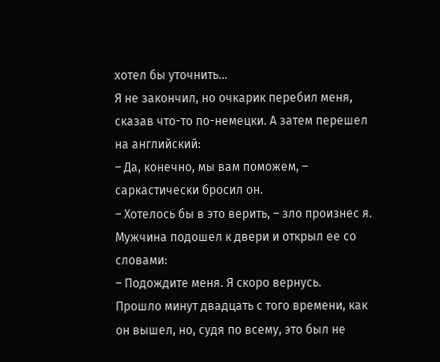хотел бы уточнить…
Я не закончил, но очкарик перебил меня, сказав что-то по-немецки. А затем перешел на английский:
– Да, конечно, мы вам поможем, – саркастически бросил он.
– Хотелось бы в это верить, – зло произнес я.
Мужчина подошел к двери и открыл ее со словами:
– Подождите меня. Я скоро вернусь.
Прошло минут двадцать с того времени, как он вышел, но, судя по всему, это был не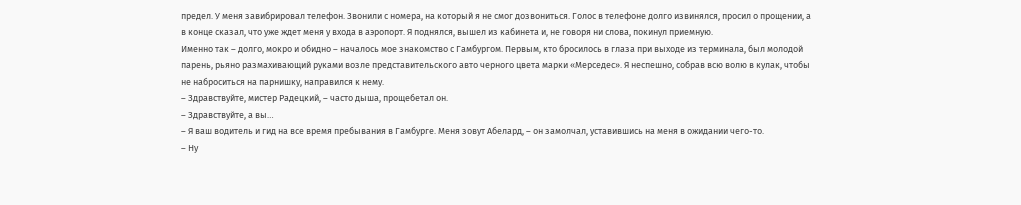предел. У меня завибрировал телефон. Звонили с номера, на который я не смог дозвониться. Голос в телефоне долго извинялся, просил о прощении, а в конце сказал, что уже ждет меня у входа в аэропорт. Я поднялся, вышел из кабинета и, не говоря ни слова, покинул приемную.
Именно так – долго, мокро и обидно – началось мое знакомство с Гамбургом. Первым, кто бросилось в глаза при выходе из терминала, был молодой парень, рьяно размахивающий руками возле представительского авто черного цвета марки «Мерседес». Я неспешно, собрав всю волю в кулак, чтобы не наброситься на парнишку, направился к нему.
– Здравствуйте, мистер Радецкий, – часто дыша, прощебетал он.
– Здравствуйте, а вы…
– Я ваш водитель и гид на все время пребывания в Гамбурге. Меня зовут Абелард, – он замолчал, уставившись на меня в ожидании чего-то.
– Ну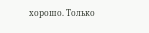хорошо. Только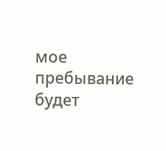мое пребывание будет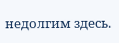недолгим здесь.